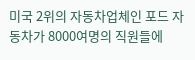미국 2위의 자동차업체인 포드 자동차가 8000여명의 직원들에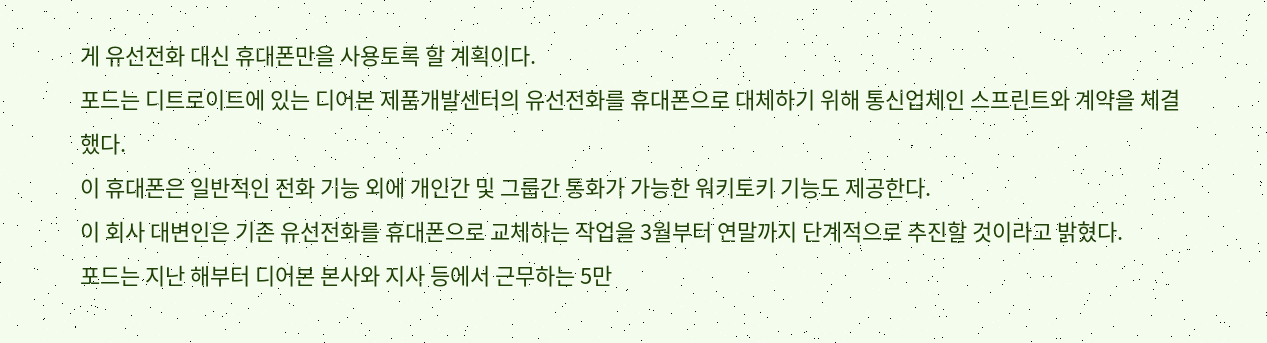게 유선전화 대신 휴대폰만을 사용토록 할 계획이다.
포드는 디트로이트에 있는 디어본 제품개발센터의 유선전화를 휴대폰으로 대체하기 위해 통신업체인 스프린트와 계약을 체결했다.
이 휴대폰은 일반적인 전화 기능 외에 개인간 및 그룹간 통화가 가능한 워키토키 기능도 제공한다.
이 회사 대변인은 기존 유선전화를 휴대폰으로 교체하는 작업을 3월부터 연말까지 단계적으로 추진할 것이라고 밝혔다.
포드는 지난 해부터 디어본 본사와 지사 등에서 근무하는 5만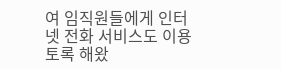여 임직원들에게 인터넷 전화 서비스도 이용토록 해왔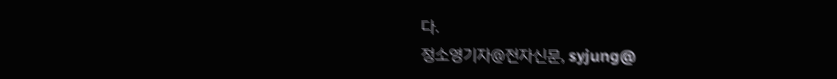다.
정소영기자@전자신문, syjung@